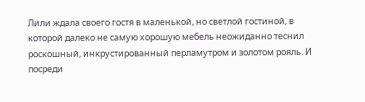Лили ждала своего гостя в маленькой, но светлой гостиной, в которой далеко не самую хорошую мебель неожиданно теснил роскошный, инкрустированный перламутром и золотом рояль. И посреди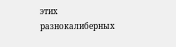этих разнокалиберных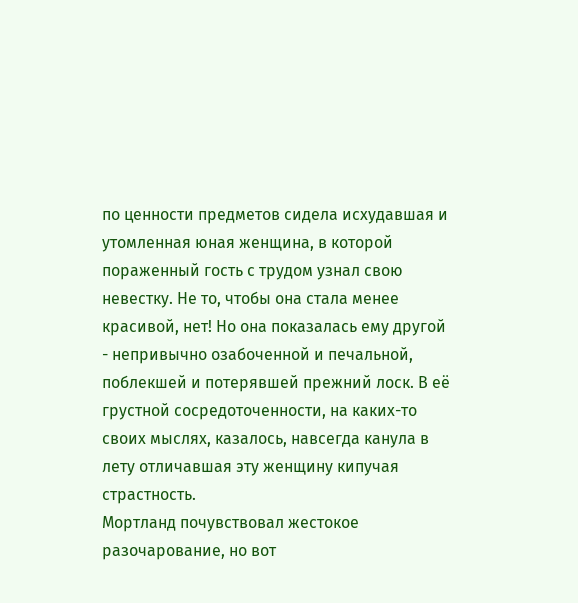по ценности предметов сидела исхудавшая и утомленная юная женщина, в которой пораженный гость с трудом узнал свою невестку. Не то, чтобы она стала менее красивой, нет! Но она показалась ему другой - непривычно озабоченной и печальной, поблекшей и потерявшей прежний лоск. В её грустной сосредоточенности, на каких-то своих мыслях, казалось, навсегда канула в лету отличавшая эту женщину кипучая страстность.
Мортланд почувствовал жестокое разочарование, но вот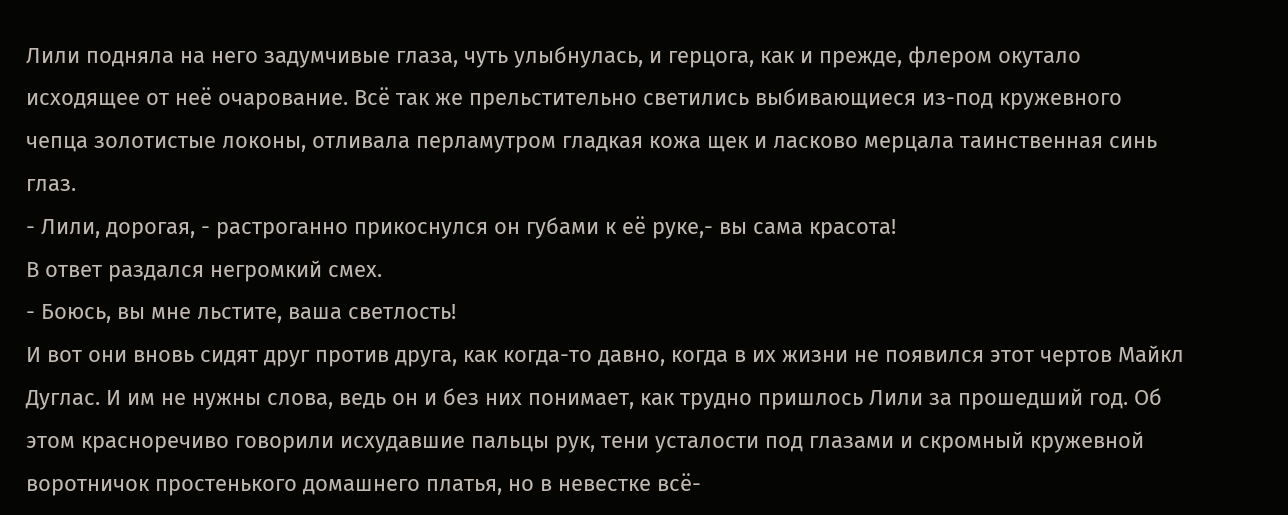Лили подняла на него задумчивые глаза, чуть улыбнулась, и герцога, как и прежде, флером окутало исходящее от неё очарование. Всё так же прельстительно светились выбивающиеся из-под кружевного чепца золотистые локоны, отливала перламутром гладкая кожа щек и ласково мерцала таинственная синь глаз.
- Лили, дорогая, - растроганно прикоснулся он губами к её руке,- вы сама красота!
В ответ раздался негромкий смех.
- Боюсь, вы мне льстите, ваша светлость!
И вот они вновь сидят друг против друга, как когда-то давно, когда в их жизни не появился этот чертов Майкл Дуглас. И им не нужны слова, ведь он и без них понимает, как трудно пришлось Лили за прошедший год. Об этом красноречиво говорили исхудавшие пальцы рук, тени усталости под глазами и скромный кружевной воротничок простенького домашнего платья, но в невестке всё-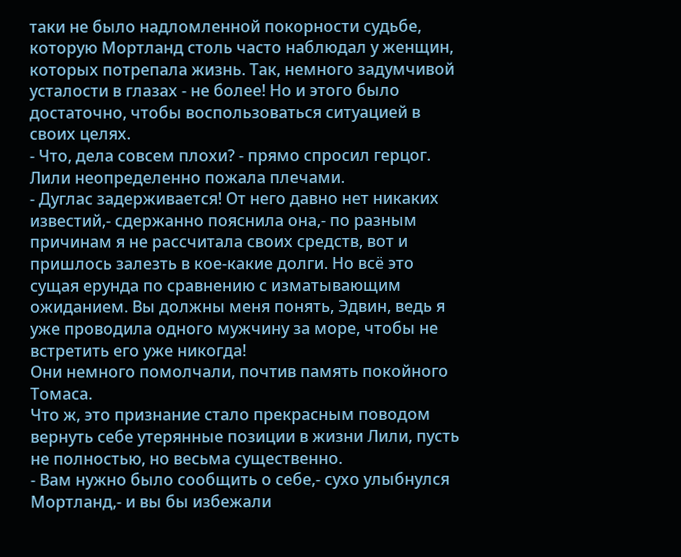таки не было надломленной покорности судьбе, которую Мортланд столь часто наблюдал у женщин, которых потрепала жизнь. Так, немного задумчивой усталости в глазах - не более! Но и этого было достаточно, чтобы воспользоваться ситуацией в своих целях.
- Что, дела совсем плохи? - прямо спросил герцог.
Лили неопределенно пожала плечами.
- Дуглас задерживается! От него давно нет никаких известий,- сдержанно пояснила она,- по разным причинам я не рассчитала своих средств, вот и пришлось залезть в кое-какие долги. Но всё это сущая ерунда по сравнению с изматывающим ожиданием. Вы должны меня понять, Эдвин, ведь я уже проводила одного мужчину за море, чтобы не встретить его уже никогда!
Они немного помолчали, почтив память покойного Томаса.
Что ж, это признание стало прекрасным поводом вернуть себе утерянные позиции в жизни Лили, пусть не полностью, но весьма существенно.
- Вам нужно было сообщить о себе,- сухо улыбнулся Мортланд,- и вы бы избежали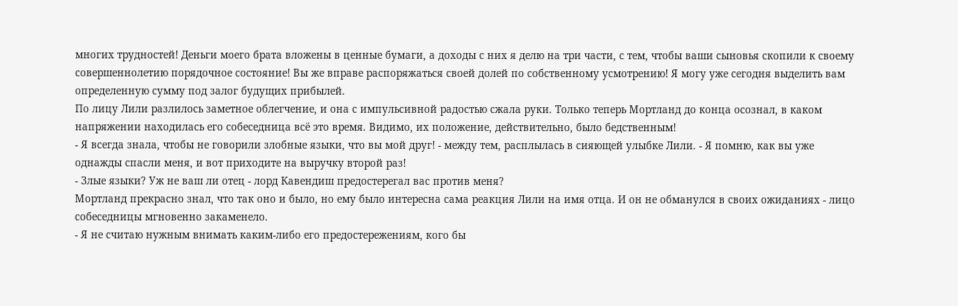многих трудностей! Деньги моего брата вложены в ценные бумаги, а доходы с них я делю на три части, с тем, чтобы ваши сыновья скопили к своему совершеннолетию порядочное состояние! Вы же вправе распоряжаться своей долей по собственному усмотрению! Я могу уже сегодня выделить вам определенную сумму под залог будущих прибылей.
По лицу Лили разлилось заметное облегчение, и она с импульсивной радостью сжала руки. Только теперь Мортланд до конца осознал, в каком напряжении находилась его собеседница всё это время. Видимо, их положение, действительно, было бедственным!
- Я всегда знала, чтобы не говорили злобные языки, что вы мой друг! - между тем, расплылась в сияющей улыбке Лили. - Я помню, как вы уже однажды спасли меня, и вот приходите на выручку второй раз!
- Злые языки? Уж не ваш ли отец - лорд Кавендиш предостерегал вас против меня?
Мортланд прекрасно знал, что так оно и было, но ему было интересна сама реакция Лили на имя отца. И он не обманулся в своих ожиданиях - лицо собеседницы мгновенно закаменело.
- Я не считаю нужным внимать каким-либо его предостережениям, кого бы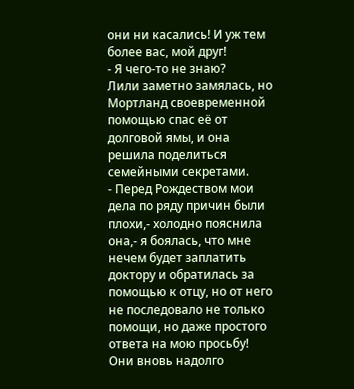они ни касались! И уж тем более вас, мой друг!
- Я чего-то не знаю?
Лили заметно замялась, но Мортланд своевременной помощью спас её от долговой ямы, и она решила поделиться семейными секретами.
- Перед Рождеством мои дела по ряду причин были плохи,- холодно пояснила она,- я боялась, что мне нечем будет заплатить доктору и обратилась за помощью к отцу, но от него не последовало не только помощи, но даже простого ответа на мою просьбу!
Они вновь надолго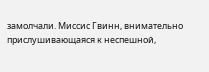замолчали. Миссис Гвинн, внимательно прислушивающаяся к неспешной,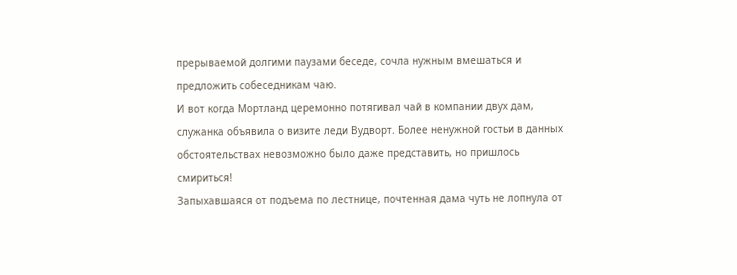прерываемой долгими паузами беседе, сочла нужным вмешаться и предложить собеседникам чаю.
И вот когда Мортланд церемонно потягивал чай в компании двух дам, служанка объявила о визите леди Вудворт. Более ненужной гостьи в данных обстоятельствах невозможно было даже представить, но пришлось смириться!
Запыхавшаяся от подъема по лестнице, почтенная дама чуть не лопнула от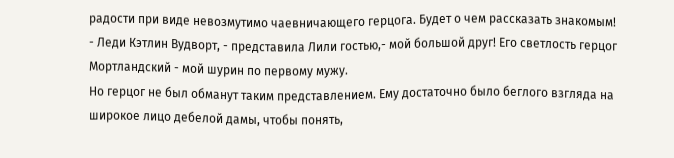радости при виде невозмутимо чаевничающего герцога. Будет о чем рассказать знакомым!
- Леди Кэтлин Вудворт, - представила Лили гостью,- мой большой друг! Его светлость герцог Мортландский - мой шурин по первому мужу.
Но герцог не был обманут таким представлением. Ему достаточно было беглого взгляда на широкое лицо дебелой дамы, чтобы понять,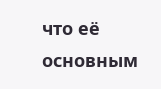что её основным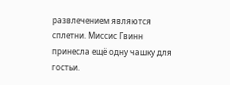развлечением являются сплетни. Миссис Гвинн принесла ещё одну чашку для гостьи.